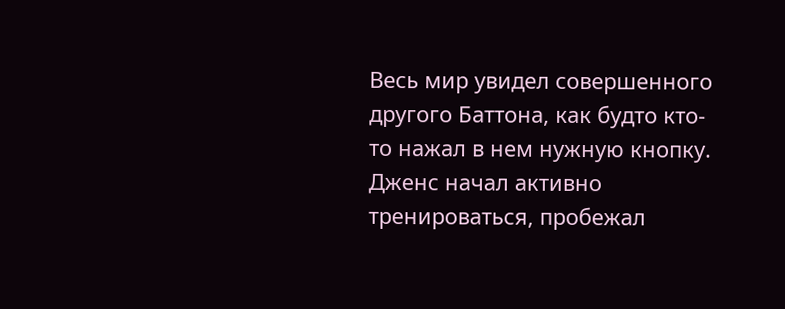Весь мир увидел совершенного другого Баттона, как будто кто-то нажал в нем нужную кнопку. Дженс начал активно тренироваться, пробежал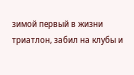зимой первый в жизни триатлон, забил на клубы и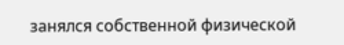занялся собственной физической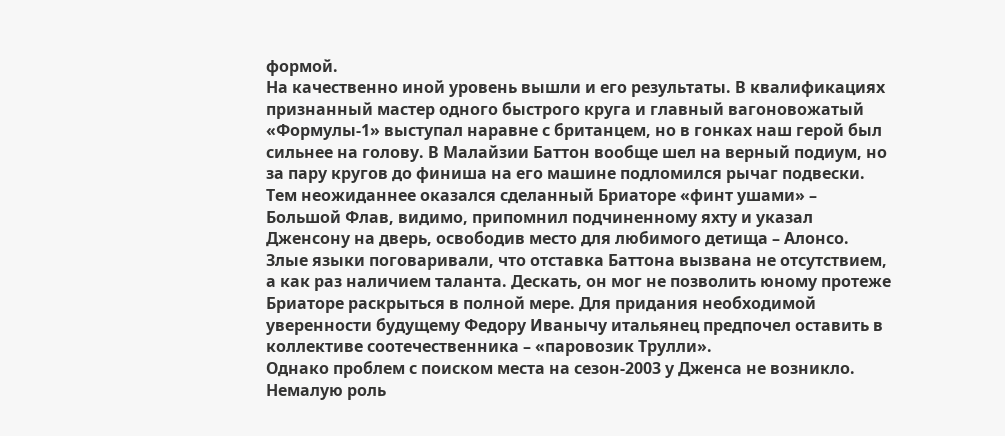формой.
На качественно иной уровень вышли и его результаты. В квалификациях признанный мастер одного быстрого круга и главный вагоновожатый «Формулы-1» выступал наравне с британцем, но в гонках наш герой был сильнее на голову. В Малайзии Баттон вообще шел на верный подиум, но за пару кругов до финиша на его машине подломился рычаг подвески.
Тем неожиданнее оказался сделанный Бриаторе «финт ушами» – Большой Флав, видимо, припомнил подчиненному яхту и указал Дженсону на дверь, освободив место для любимого детища – Алонсо. Злые языки поговаривали, что отставка Баттона вызвана не отсутствием, а как раз наличием таланта. Дескать, он мог не позволить юному протеже Бриаторе раскрыться в полной мере. Для придания необходимой уверенности будущему Федору Иванычу итальянец предпочел оставить в коллективе соотечественника – «паровозик Трулли».
Однако проблем с поиском места на сезон-2003 у Дженса не возникло. Немалую роль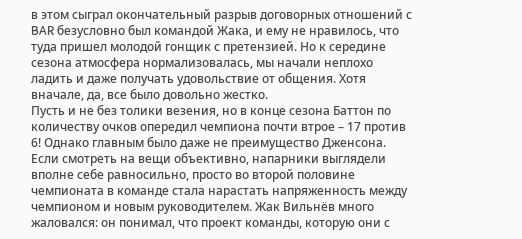в этом сыграл окончательный разрыв договорных отношений с
BAR безусловно был командой Жака, и ему не нравилось, что туда пришел молодой гонщик с претензией. Но к середине сезона атмосфера нормализовалась, мы начали неплохо ладить и даже получать удовольствие от общения. Хотя вначале, да, все было довольно жестко.
Пусть и не без толики везения, но в конце сезона Баттон по количеству очков опередил чемпиона почти втрое – 17 против 6! Однако главным было даже не преимущество Дженсона. Если смотреть на вещи объективно, напарники выглядели вполне себе равносильно, просто во второй половине чемпионата в команде стала нарастать напряженность между чемпионом и новым руководителем. Жак Вильнёв много жаловался: он понимал, что проект команды, которую они с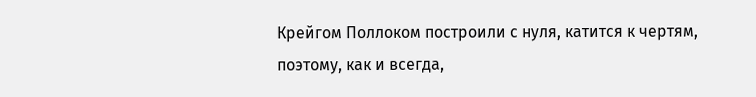Крейгом Поллоком построили с нуля, катится к чертям, поэтому, как и всегда,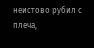неистово рубил с плеча,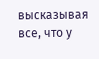высказывая все, что у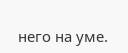него на уме.